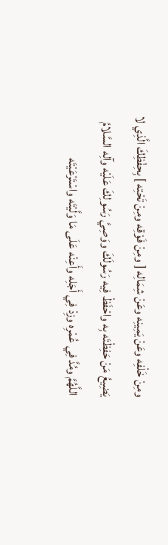ومِنْ خَلْفِه وعَنْ يَمِينِه وعَنْ شِمَالِه [ ومِنْ فَوْقِه ومِنْ تَحْتِه ] بِحِفْظِكَ الَّذِي لا يَضِيعُ مَنْ حَفِظْتَه بِه واحْفَظْ فِيه رَسُولَكَ ووَصِيَّ رَسُولِكَ عَلَيْه وآلِه السَّلامُ اللَّهُمَّ ومُدَّ فِي عُمْرِه وزِدْ فِي أَجَلِه وأَعِنْه عَلَى مَا وَلَّيْتَه واسْتَرْعَيْتَه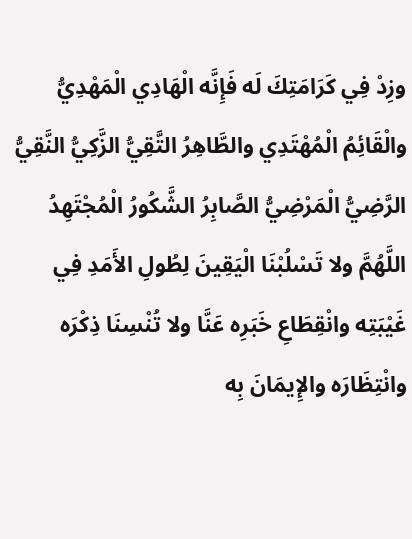وزِدْ فِي كَرَامَتِكَ لَه فَإِنَّه الْهَادِي الْمَهْدِيُّ والْقَائِمُ الْمُهْتَدِي والطَّاهِرُ التَّقِيُّ الزَّكِيُّ النَّقِيُّ الرَّضِيُّ الْمَرْضِيُّ الصَّابِرُ الشَّكُورُ الْمُجْتَهِدُ اللَّهُمَّ ولا تَسْلُبْنَا الْيَقِينَ لِطُولِ الأَمَدِ فِي غَيْبَتِه وانْقِطَاعِ خَبَرِه عَنَّا ولا تُنْسِنَا ذِكْرَه وانْتِظَارَه والإِيمَانَ بِه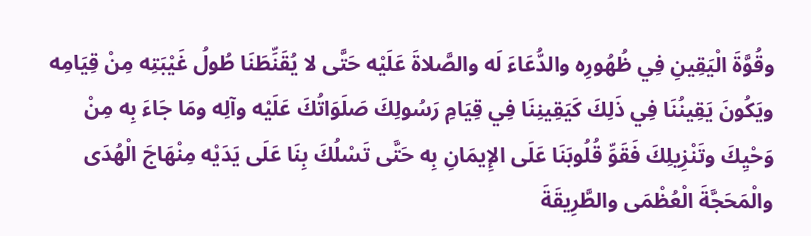وقُوَّةَ الْيَقِينِ فِي ظُهُورِه والدُّعَاءَ لَه والصَّلاةَ عَلَيْه حَتَّى لا يُقَنِّطَنَا طُولُ غَيْبَتِه مِنْ قِيَامِه ويَكُونَ يَقِينُنَا فِي ذَلِكَ كَيَقِينِنَا فِي قِيَامِ رَسُولِكَ صَلَوَاتُكَ عَلَيْه وآلِه ومَا جَاءَ بِه مِنْ وَحْيِكَ وتَنْزِيلِكَ فَقَوِّ قُلُوبَنَا عَلَى الإِيمَانِ بِه حَتَّى تَسْلُكَ بِنَا عَلَى يَدَيْه مِنْهَاجَ الْهُدَى والْمَحَجَّةَ الْعُظْمَى والطَّرِيقَةَ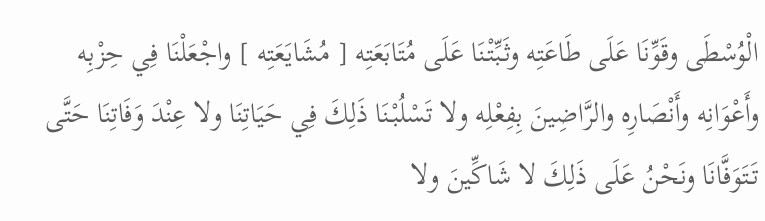الْوُسْطَى وقَوِّنَا عَلَى طَاعَتِه وثَبِّتْنَا عَلَى مُتَابَعَتِه [ مُشَايَعَتِه ] واجْعَلْنَا فِي حِزْبِه وأَعْوَانِه وأَنْصَارِه والرَّاضِينَ بِفِعْلِه ولا تَسْلُبْنَا ذَلِكَ فِي حَيَاتِنَا ولا عِنْدَ وَفَاتِنَا حَتَّى تَتَوَفَّانَا ونَحْنُ عَلَى ذَلِكَ لا شَاكِّينَ ولا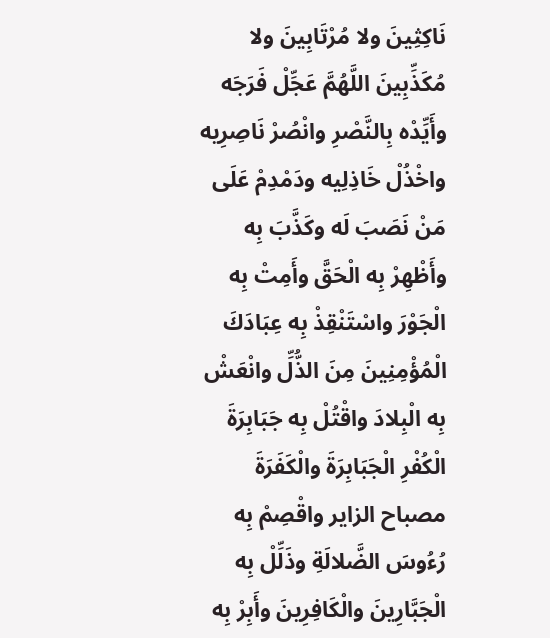نَاكِثِينَ ولا مُرْتَابِينَ ولا مُكَذِّبِينَ اللَّهُمَّ عَجِّلْ فَرَجَه وأَيِّدْه بِالنَّصْرِ وانْصُرْ نَاصِرِيه واخْذُلْ خَاذِلِيه ودَمْدِمْ عَلَى مَنْ نَصَبَ لَه وكَذَّبَ بِه وأَظْهِرْ بِه الْحَقَّ وأَمِتْ بِه الْجَوْرَ واسْتَنْقِذْ بِه عِبَادَكَ الْمُؤْمِنِينَ مِنَ الذُّلِّ وانْعَشْ بِه الْبِلادَ واقْتُلْ بِه جَبَابِرَةَ الْكُفْرِ الْجَبَابِرَةَ والْكَفَرَةَ مصباح الزاير واقْصِمْ بِه رُءُوسَ الضَّلالَةِ وذَلِّلْ بِه الْجَبَّارِينَ والْكَافِرِينَ وأَبِرْ بِه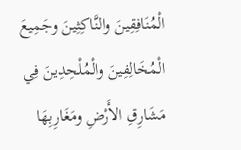الْمُنَافِقِينَ والنَّاكِثِينَ وجَمِيعَ الْمُخَالِفِينَ والْمُلْحِدِينَ فِي مَشَارِقِ الأَرْضِ ومَغَارِبِهَا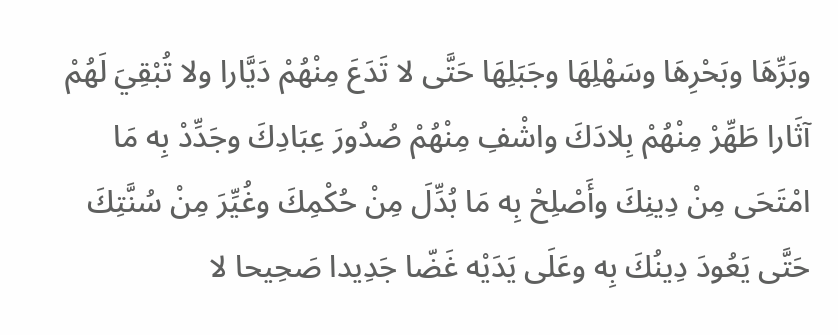وبَرِّهَا وبَحْرِهَا وسَهْلِهَا وجَبَلِهَا حَتَّى لا تَدَعَ مِنْهُمْ دَيَّارا ولا تُبْقِيَ لَهُمْ آثَارا طَهِّرْ مِنْهُمْ بِلادَكَ واشْفِ مِنْهُمْ صُدُورَ عِبَادِكَ وجَدِّدْ بِه مَا امْتَحَى مِنْ دِينِكَ وأَصْلِحْ بِه مَا بُدِّلَ مِنْ حُكْمِكَ وغُيِّرَ مِنْ سُنَّتِكَ حَتَّى يَعُودَ دِينُكَ بِه وعَلَى يَدَيْه غَضّا جَدِيدا صَحِيحا لا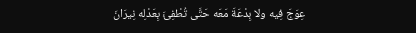عِوَجَ فِيه ولا بِدْعَةَ مَعَه حَتَّى تُطْفِئَ بِعَدْلِه نِيرَانَ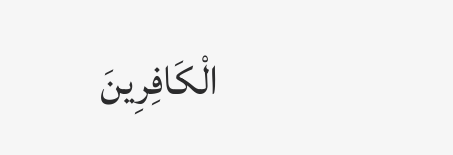الْكَافِرِينَ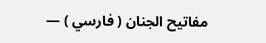مفاتيح الجنان ( فارسي ) —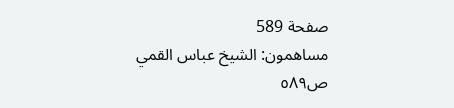صفحة 589
مساهمون: الشيخ عباس القمي
ص٥٨٩